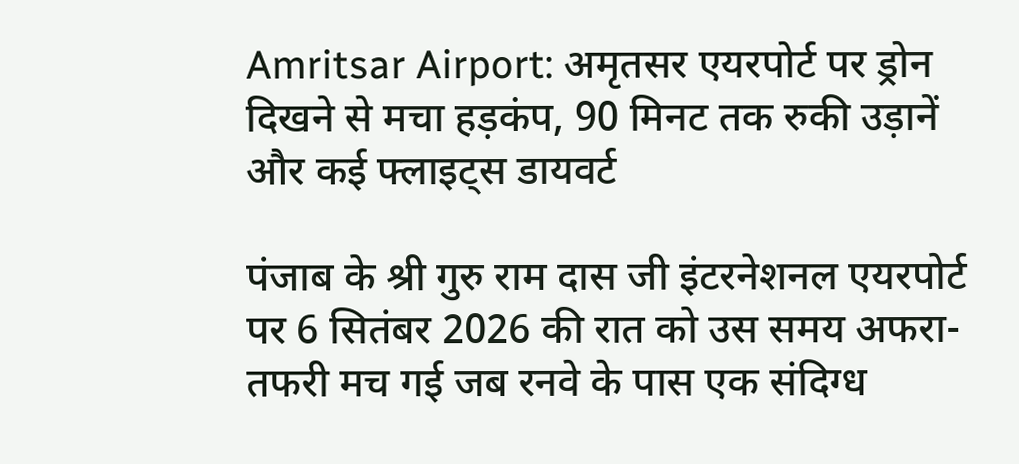Amritsar Airport: अमृतसर एयरपोर्ट पर ड्रोन दिखने से मचा हड़कंप, 90 मिनट तक रुकी उड़ानें और कई फ्लाइट्स डायवर्ट

पंजाब के श्री गुरु राम दास जी इंटरनेशनल एयरपोर्ट पर 6 सितंबर 2026 की रात को उस समय अफरा-तफरी मच गई जब रनवे के पास एक संदिग्ध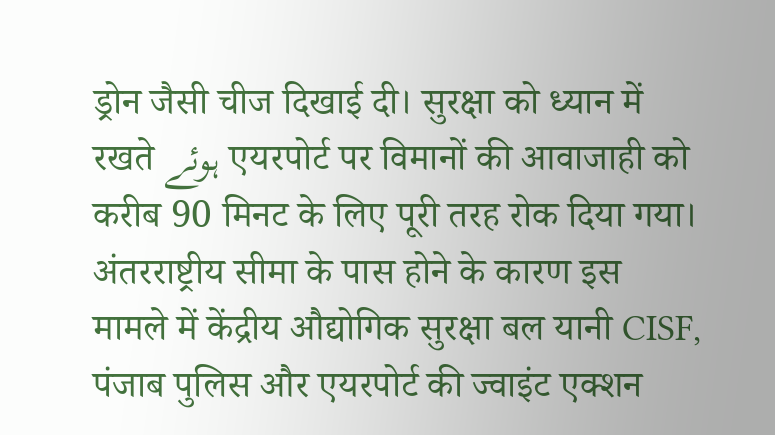ड्रोन जैसी चीज दिखाई दी। सुरक्षा को ध्यान में रखते ہوئے एयरपोर्ट पर विमानों की आवाजाही को करीब 90 मिनट के लिए पूरी तरह रोक दिया गया। अंतरराष्ट्रीय सीमा के पास होने के कारण इस मामले में केंद्रीय औद्योगिक सुरक्षा बल यानी CISF, पंजाब पुलिस और एयरपोर्ट की ज्वाइंट एक्शन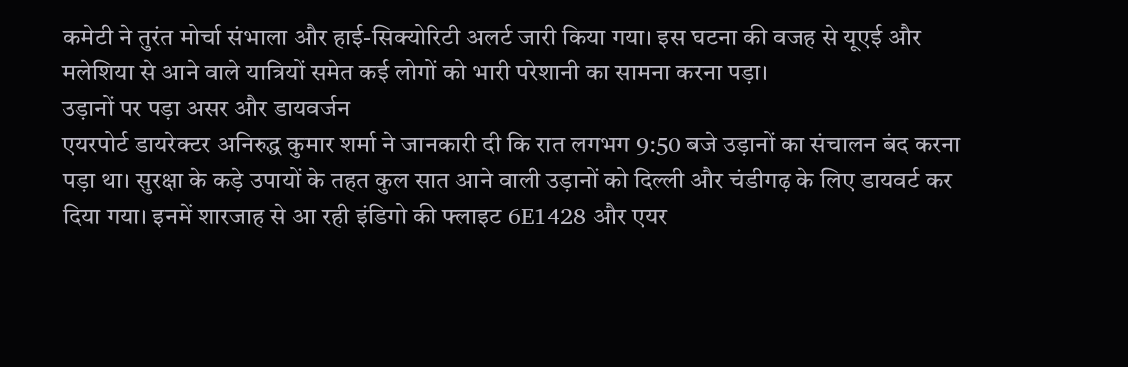कमेटी ने तुरंत मोर्चा संभाला और हाई-सिक्योरिटी अलर्ट जारी किया गया। इस घटना की वजह से यूएई और मलेशिया से आने वाले यात्रियों समेत कई लोगों को भारी परेशानी का सामना करना पड़ा।
उड़ानों पर पड़ा असर और डायवर्जन
एयरपोर्ट डायरेक्टर अनिरुद्ध कुमार शर्मा ने जानकारी दी कि रात लगभग 9:50 बजे उड़ानों का संचालन बंद करना पड़ा था। सुरक्षा के कड़े उपायों के तहत कुल सात आने वाली उड़ानों को दिल्ली और चंडीगढ़ के लिए डायवर्ट कर दिया गया। इनमें शारजाह से आ रही इंडिगो की फ्लाइट 6E1428 और एयर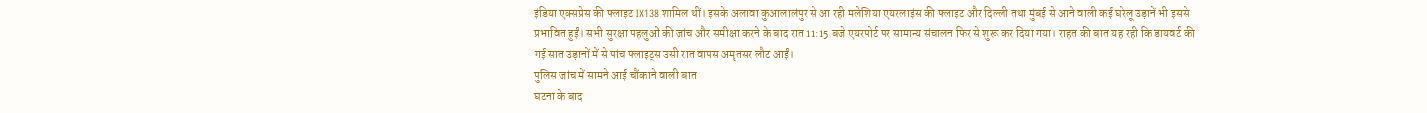इंडिया एक्सप्रेस की फ्लाइट IX138 शामिल थीं। इसके अलावा कुआलालंपुर से आ रही मलेशिया एयरलाइंस की फ्लाइट और दिल्ली तथा मुंबई से आने वाली कई घरेलू उड़ानें भी इससे प्रभावित हुईं। सभी सुरक्षा पहलुओं की जांच और समीक्षा करने के बाद रात 11:15 बजे एयरपोर्ट पर सामान्य संचालन फिर से शुरू कर दिया गया। राहत की बात यह रही कि डायवर्ट की गई सात उड़ानों में से पांच फ्लाइट्स उसी रात वापस अमृतसर लौट आईं।
पुलिस जांच में सामने आई चौंकाने वाली बात
घटना के बाद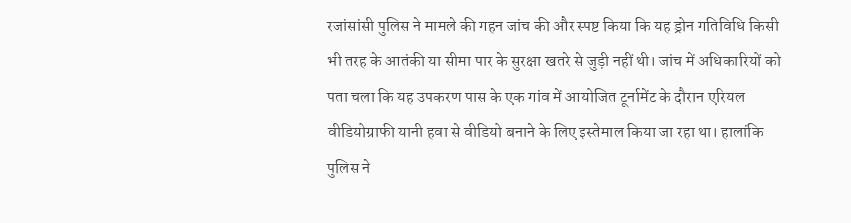रजांसांसी पुलिस ने मामले की गहन जांच की और स्पष्ट किया कि यह ड्रोन गतिविधि किसी भी तरह के आतंकी या सीमा पार के सुरक्षा खतरे से जुड़ी नहीं थी। जांच में अधिकारियों को पता चला कि यह उपकरण पास के एक गांव में आयोजित टूर्नामेंट के दौरान एरियल वीडियोग्राफी यानी हवा से वीडियो बनाने के लिए इस्तेमाल किया जा रहा था। हालांकि पुलिस ने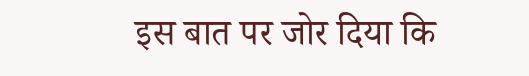इस बात पर जोर दिया कि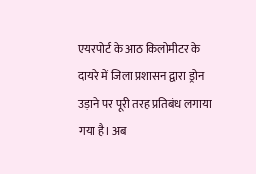एयरपोर्ट के आठ किलोमीटर के दायरे में जिला प्रशासन द्वारा ड्रोन उड़ाने पर पूरी तरह प्रतिबंध लगाया गया है। अब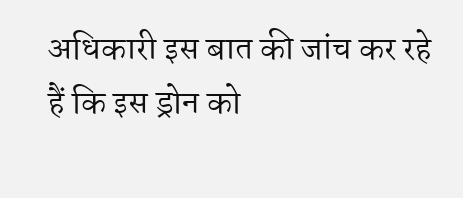अधिकारी इस बात की जांच कर रहे हैं कि इस ड्रोन को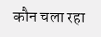कौन चला रहा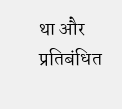था और प्रतिबंधित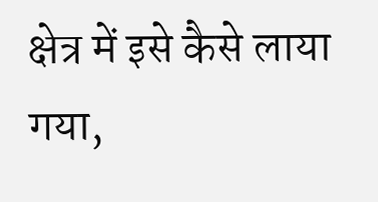क्षेत्र में इसे कैसे लाया गया,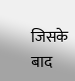जिसके बाद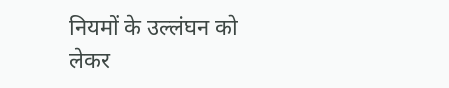नियमों के उल्लंघन को लेकर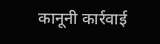कानूनी कार्रवाई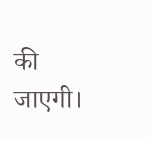की जाएगी।